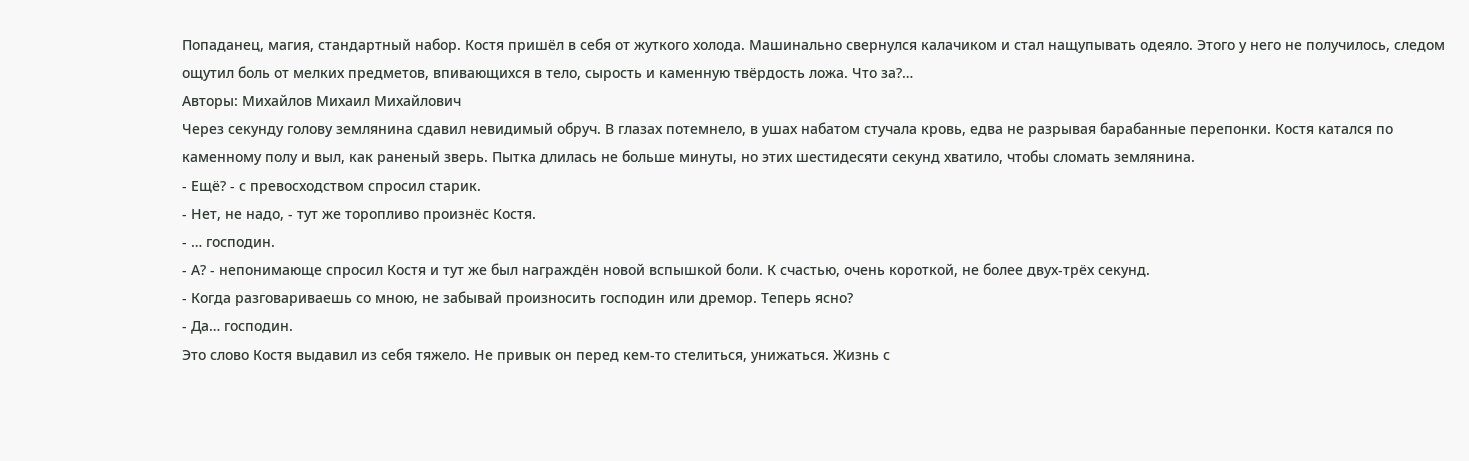Попаданец, магия, стандартный набор. Костя пришёл в себя от жуткого холода. Машинально свернулся калачиком и стал нащупывать одеяло. Этого у него не получилось, следом ощутил боль от мелких предметов, впивающихся в тело, сырость и каменную твёрдость ложа. Что за?…
Авторы: Михайлов Михаил Михайлович
Через секунду голову землянина сдавил невидимый обруч. В глазах потемнело, в ушах набатом стучала кровь, едва не разрывая барабанные перепонки. Костя катался по каменному полу и выл, как раненый зверь. Пытка длилась не больше минуты, но этих шестидесяти секунд хватило, чтобы сломать землянина.
‑ Ещё? ‑ с превосходством спросил старик.
‑ Нет, не надо, ‑ тут же торопливо произнёс Костя.
‑ … господин.
‑ А? ‑ непонимающе спросил Костя и тут же был награждён новой вспышкой боли. К счастью, очень короткой, не более двух‑трёх секунд.
‑ Когда разговариваешь со мною, не забывай произносить господин или дремор. Теперь ясно?
‑ Да… господин.
Это слово Костя выдавил из себя тяжело. Не привык он перед кем‑то стелиться, унижаться. Жизнь с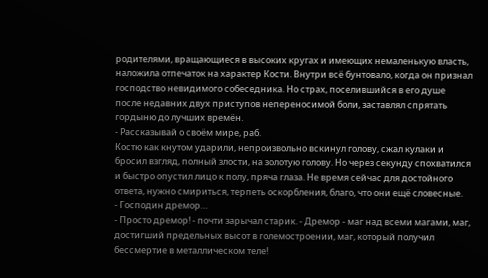родителями, вращающиеся в высоких кругах и имеющих немаленькую власть, наложила отпечаток на характер Кости. Внутри всё бунтовало, когда он признал господство невидимого собеседника. Но страх, поселившийся в его душе после недавних двух приступов непереносимой боли, заставлял спрятать гордыню до лучших времён.
‑ Рассказывай о своём мире, раб.
Костю как кнутом ударили, непроизвольно вскинул голову, сжал кулаки и бросил взгляд, полный злости, на золотую голову. Но через секунду спохватился и быстро опустил лицо к полу, пряча глаза. Не время сейчас для достойного ответа, нужно смириться, терпеть оскорбления, благо, что они ещё словесные.
‑ Господин дремор…
‑ Просто дремор! ‑ почти зарычал старик. ‑ Дремор ‑ маг над всеми магами, маг, достигший предельных высот в големостроении, маг, который получил бессмертие в металлическом теле!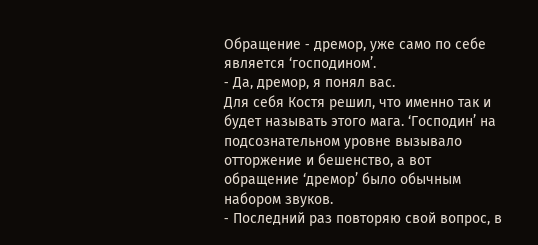Обращение ‑ дремор, уже само по себе является ‘господином’.
‑ Да, дремор, я понял вас.
Для себя Костя решил, что именно так и будет называть этого мага. ‘Господин’ на подсознательном уровне вызывало отторжение и бешенство, а вот обращение ‘дремор’ было обычным набором звуков.
‑ Последний раз повторяю свой вопрос, в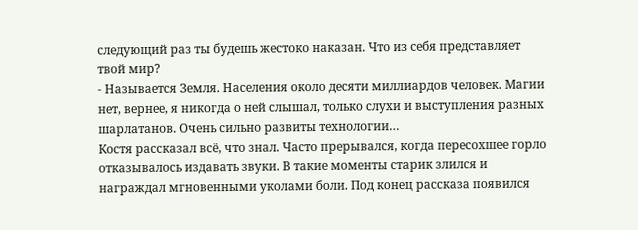следующий раз ты будешь жестоко наказан. Что из себя представляет твой мир?
‑ Называется Земля. Населения около десяти миллиардов человек. Магии нет, вернее, я никогда о ней слышал, только слухи и выступления разных шарлатанов. Очень сильно развиты технологии…
Костя рассказал всё, что знал. Часто прерывался, когда пересохшее горло отказывалось издавать звуки. В такие моменты старик злился и награждал мгновенными уколами боли. Под конец рассказа появился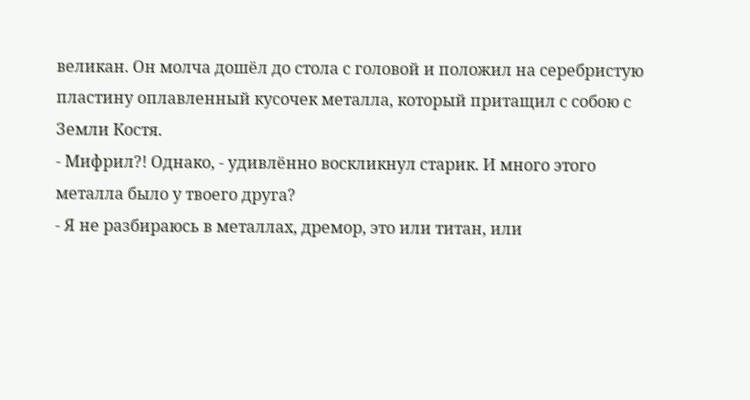великан. Он молча дошёл до стола с головой и положил на серебристую пластину оплавленный кусочек металла, который притащил с собою с Земли Костя.
‑ Мифрил?! Однако, ‑ удивлённо воскликнул старик. И много этого металла было у твоего друга?
‑ Я не разбираюсь в металлах, дремор, это или титан, или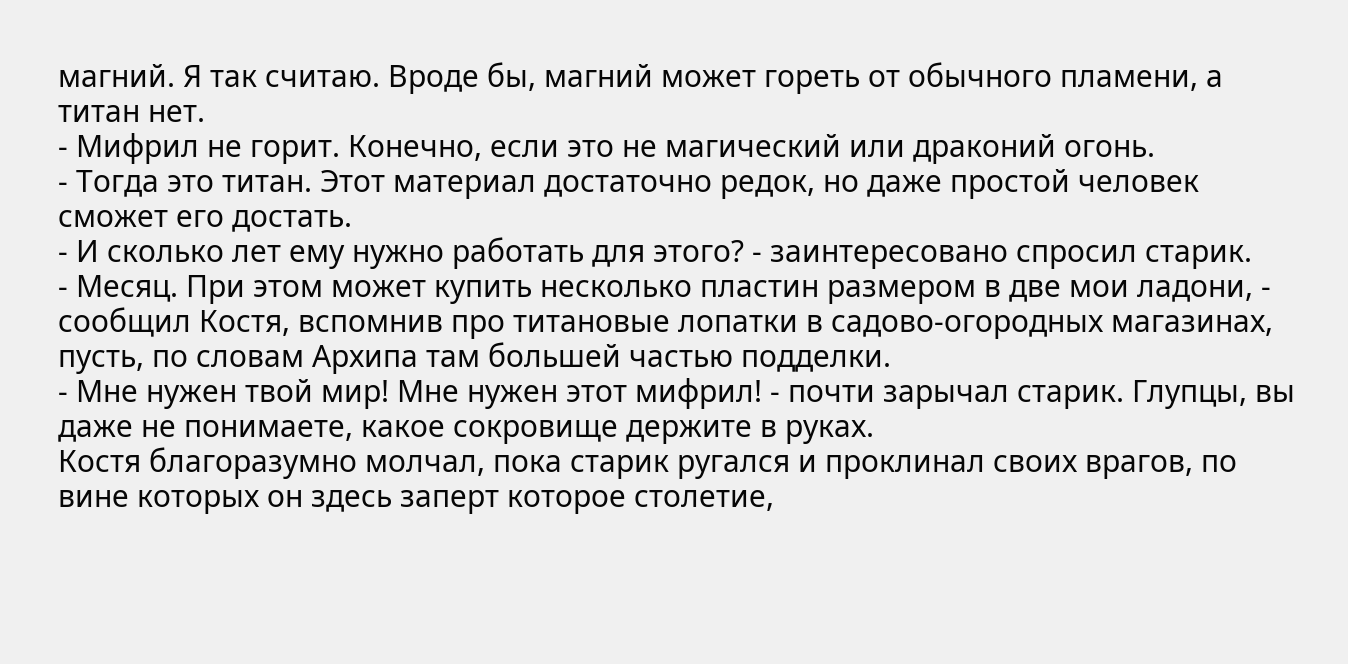магний. Я так считаю. Вроде бы, магний может гореть от обычного пламени, а титан нет.
‑ Мифрил не горит. Конечно, если это не магический или драконий огонь.
‑ Тогда это титан. Этот материал достаточно редок, но даже простой человек сможет его достать.
‑ И сколько лет ему нужно работать для этого? ‑ заинтересовано спросил старик.
‑ Месяц. При этом может купить несколько пластин размером в две мои ладони, ‑ сообщил Костя, вспомнив про титановые лопатки в садово‑огородных магазинах, пусть, по словам Архипа там большей частью подделки.
‑ Мне нужен твой мир! Мне нужен этот мифрил! ‑ почти зарычал старик. Глупцы, вы даже не понимаете, какое сокровище держите в руках.
Костя благоразумно молчал, пока старик ругался и проклинал своих врагов, по вине которых он здесь заперт которое столетие,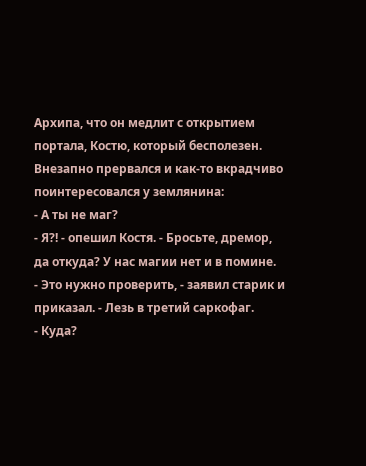Архипа, что он медлит с открытием портала, Костю, который бесполезен. Внезапно прервался и как‑то вкрадчиво поинтересовался у землянина:
‑ А ты не маг?
‑ Я?! ‑ опешил Костя. ‑ Бросьте, дремор, да откуда? У нас магии нет и в помине.
‑ Это нужно проверить, ‑ заявил старик и приказал. ‑ Лезь в третий саркофаг.
‑ Куда?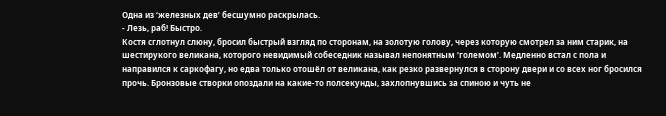Одна из ‘железных дев’ бесшумно раскрылась.
‑ Лезь, раб! Быстро.
Костя сглотнул слюну, бросил быстрый взгляд по сторонам, на золотую голову, через которую смотрел за ним старик, на шестирукого великана, которого невидимый собеседник называл непонятным ‘големом’. Медленно встал с пола и направился к саркофагу, но едва только отошёл от великана, как резко развернулся в сторону двери и со всех ног бросился прочь. Бронзовые створки опоздали на какие‑то полсекунды, захлопнувшись за спиною и чуть не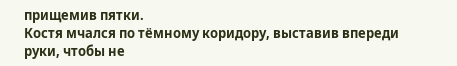прищемив пятки.
Костя мчался по тёмному коридору, выставив впереди руки, чтобы не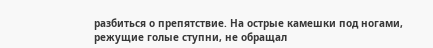разбиться о препятствие. На острые камешки под ногами, режущие голые ступни, не обращал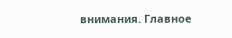внимания. Главное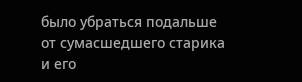было убраться подальше от сумасшедшего старика и его